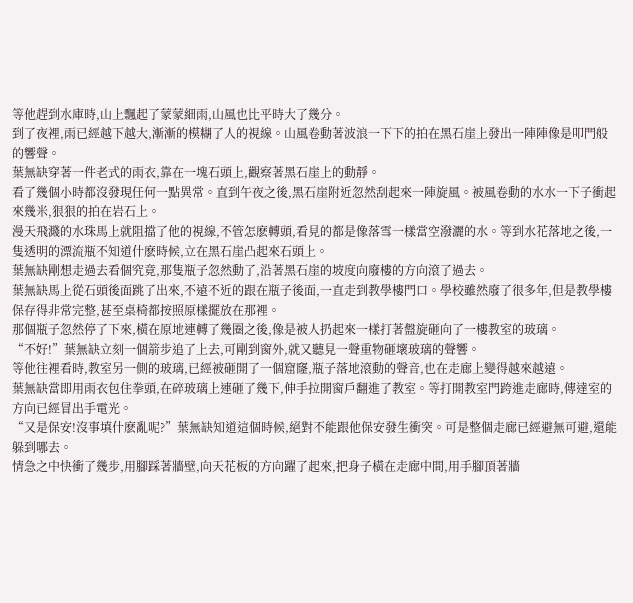等他趕到水庫時,山上飄起了蒙蒙細雨,山風也比平時大了幾分。
到了夜裡,雨已經越下越大,漸漸的模糊了人的視線。山風卷動著波浪一下下的拍在黑石崖上發出一陣陣像是叩門般的響聲。
葉無缺穿著一件老式的雨衣,靠在一塊石頭上,觀察著黑石崖上的動靜。
看了幾個小時都沒發現任何一點異常。直到午夜之後,黑石崖附近忽然刮起來一陣旋風。被風卷動的水水一下子衝起來幾米,狠狠的拍在岩石上。
漫天飛濺的水珠馬上就阻擋了他的視線,不管怎麽轉頭,看見的都是像落雪一樣當空潑灑的水。等到水花落地之後,一隻透明的漂流瓶不知道什麽時候,立在黑石崖凸起來石頭上。
葉無缺剛想走過去看個究竟,那隻瓶子忽然動了,沿著黑石崖的坡度向廢樓的方向滾了過去。
葉無缺馬上從石頭後面跳了出來,不遠不近的跟在瓶子後面,一直走到教學樓門口。學校雖然廢了很多年,但是教學樓保存得非常完整,甚至桌椅都按照原樣擺放在那裡。
那個瓶子忽然停了下來,橫在原地連轉了幾圈之後,像是被人扔起來一樣打著盤旋砸向了一樓教室的玻璃。
“不好!”葉無缺立刻一個箭步追了上去,可剛到窗外,就又聽見一聲重物砸壞玻璃的聲響。
等他往裡看時,教室另一側的玻璃,已經被砸開了一個窟窿,瓶子落地滾動的聲音,也在走廊上變得越來越遠。
葉無缺當即用雨衣包住拳頭,在碎玻璃上連砸了幾下,伸手拉開窗戶翻進了教室。等打開教室門跨進走廊時,傳達室的方向已經冒出手電光。
“又是保安!沒事填什麽亂呢?”葉無缺知道這個時候,絕對不能跟他保安發生衝突。可是整個走廊已經避無可避,還能躲到哪去。
情急之中快衝了幾步,用腳踩著牆壁,向天花板的方向躍了起來,把身子橫在走廊中間,用手腳頂著牆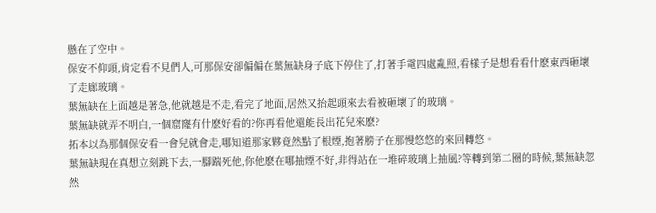懸在了空中。
保安不仰頭,肯定看不見們人,可那保安卻偏偏在葉無缺身子底下停住了,打著手電四處亂照,看樣子是想看看什麽東西砸壞了走廊玻璃。
葉無缺在上面越是著急,他就越是不走,看完了地面,居然又抬起頭來去看被砸壞了的玻璃。
葉無缺就弄不明白,一個窟窿有什麽好看的?你再看他還能長出花兒來麽?
拓本以為那個保安看一會兒就會走,哪知道那家夥竟然點了根煙,抱著膀子在那慢悠悠的來回轉悠。
葉無缺現在真想立刻跳下去,一腳踹死他,你他麽在哪抽煙不好,非得站在一堆碎玻璃上抽風?等轉到第二圈的時候,葉無缺忽然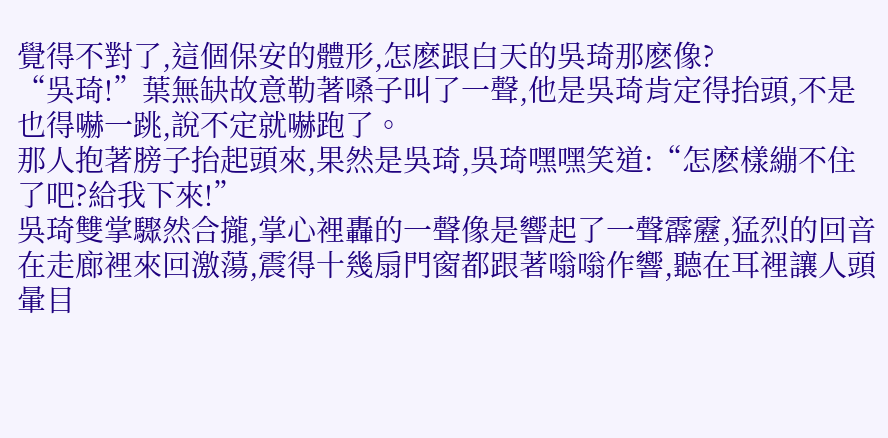覺得不對了,這個保安的體形,怎麽跟白天的吳琦那麽像?
“吳琦!”葉無缺故意勒著嗓子叫了一聲,他是吳琦肯定得抬頭,不是也得嚇一跳,說不定就嚇跑了。
那人抱著膀子抬起頭來,果然是吳琦,吳琦嘿嘿笑道:“怎麽樣繃不住了吧?給我下來!”
吳琦雙掌驟然合攏,掌心裡轟的一聲像是響起了一聲霹靂,猛烈的回音在走廊裡來回激蕩,震得十幾扇門窗都跟著嗡嗡作響,聽在耳裡讓人頭暈目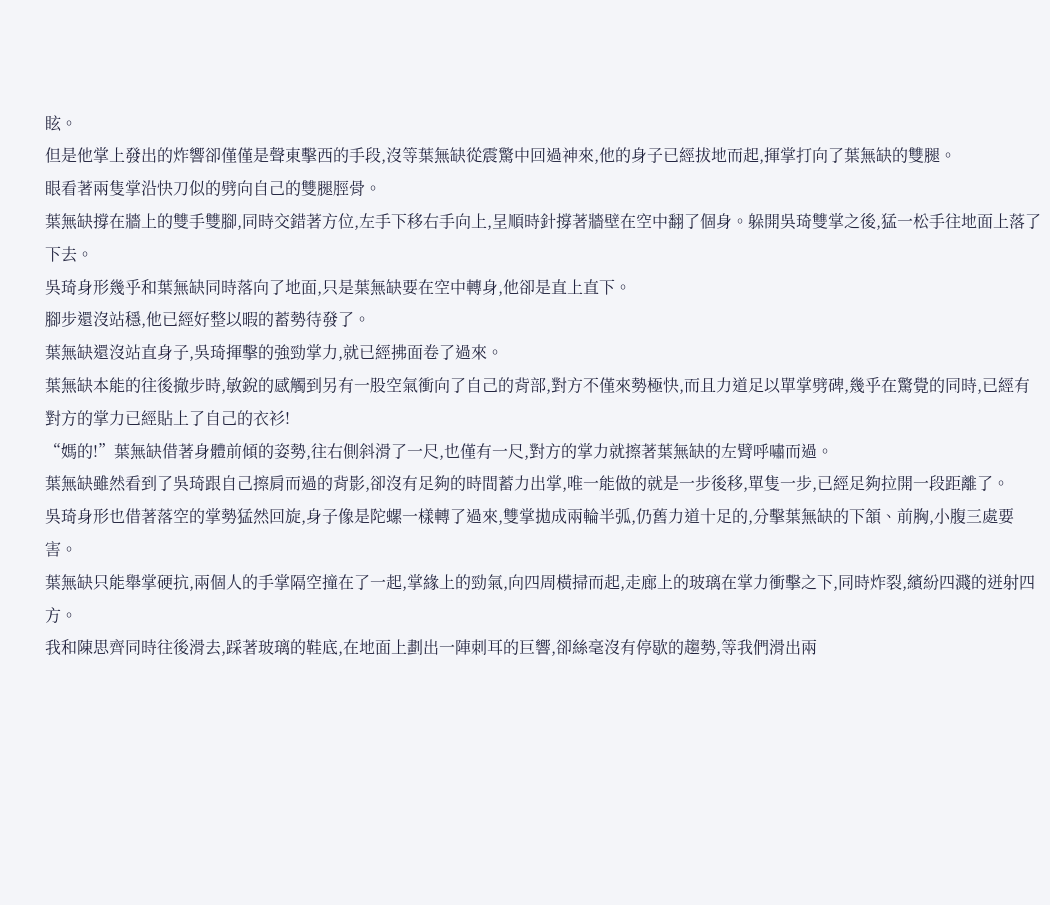眩。
但是他掌上發出的炸響卻僅僅是聲東擊西的手段,沒等葉無缺從震驚中回過神來,他的身子已經拔地而起,揮掌打向了葉無缺的雙腿。
眼看著兩隻掌沿快刀似的劈向自己的雙腿脛骨。
葉無缺撐在牆上的雙手雙腳,同時交錯著方位,左手下移右手向上,呈順時針撐著牆壁在空中翻了個身。躲開吳琦雙掌之後,猛一松手往地面上落了下去。
吳琦身形幾乎和葉無缺同時落向了地面,只是葉無缺要在空中轉身,他卻是直上直下。
腳步還沒站穩,他已經好整以暇的蓄勢待發了。
葉無缺還沒站直身子,吳琦揮擊的強勁掌力,就已經拂面卷了過來。
葉無缺本能的往後撤步時,敏銳的感觸到另有一股空氣衝向了自己的背部,對方不僅來勢極快,而且力道足以單掌劈碑,幾乎在驚覺的同時,已經有對方的掌力已經貼上了自己的衣衫!
“媽的!”葉無缺借著身體前傾的姿勢,往右側斜滑了一尺,也僅有一尺,對方的掌力就擦著葉無缺的左臂呼嘯而過。
葉無缺雖然看到了吳琦跟自己擦肩而過的背影,卻沒有足夠的時間蓄力出掌,唯一能做的就是一步後移,單隻一步,已經足夠拉開一段距離了。
吳琦身形也借著落空的掌勢猛然回旋,身子像是陀螺一樣轉了過來,雙掌拋成兩輪半弧,仍舊力道十足的,分擊葉無缺的下頷、前胸,小腹三處要害。
葉無缺只能舉掌硬抗,兩個人的手掌隔空撞在了一起,掌緣上的勁氣,向四周橫掃而起,走廊上的玻璃在掌力衝擊之下,同時炸裂,繽紛四濺的迸射四方。
我和陳思齊同時往後滑去,踩著玻璃的鞋底,在地面上劃出一陣刺耳的巨響,卻絲毫沒有停歇的趨勢,等我們滑出兩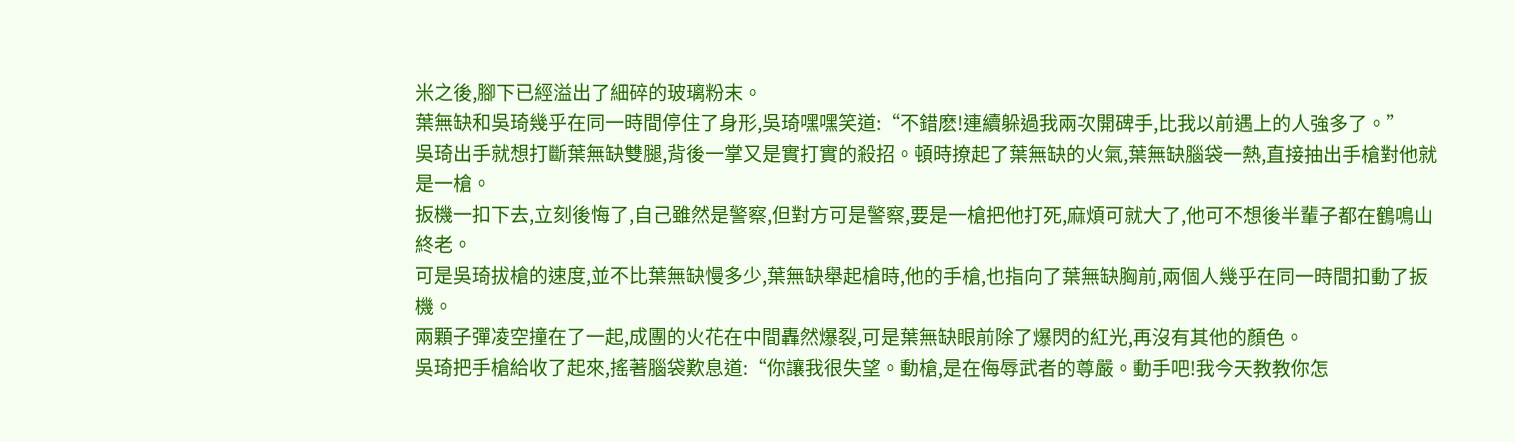米之後,腳下已經溢出了細碎的玻璃粉末。
葉無缺和吳琦幾乎在同一時間停住了身形,吳琦嘿嘿笑道:“不錯麽!連續躲過我兩次開碑手,比我以前遇上的人強多了。”
吳琦出手就想打斷葉無缺雙腿,背後一掌又是實打實的殺招。頓時撩起了葉無缺的火氣,葉無缺腦袋一熱,直接抽出手槍對他就是一槍。
扳機一扣下去,立刻後悔了,自己雖然是警察,但對方可是警察,要是一槍把他打死,麻煩可就大了,他可不想後半輩子都在鶴鳴山終老。
可是吳琦拔槍的速度,並不比葉無缺慢多少,葉無缺舉起槍時,他的手槍,也指向了葉無缺胸前,兩個人幾乎在同一時間扣動了扳機。
兩顆子彈凌空撞在了一起,成團的火花在中間轟然爆裂,可是葉無缺眼前除了爆閃的紅光,再沒有其他的顏色。
吳琦把手槍給收了起來,搖著腦袋歎息道:“你讓我很失望。動槍,是在侮辱武者的尊嚴。動手吧!我今天教教你怎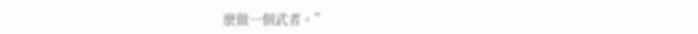麽做一個武者。”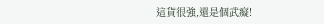這貨很強,還是個武癡!